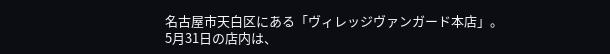名古屋市天白区にある「ヴィレッジヴァンガード本店」。
5月31日の店内は、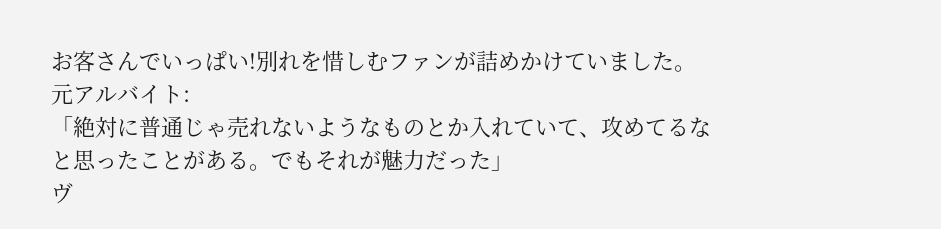お客さんでいっぱい!別れを惜しむファンが詰めかけていました。
元アルバイト:
「絶対に普通じゃ売れないようなものとか入れていて、攻めてるなと思ったことがある。でもそれが魅力だった」
ヴ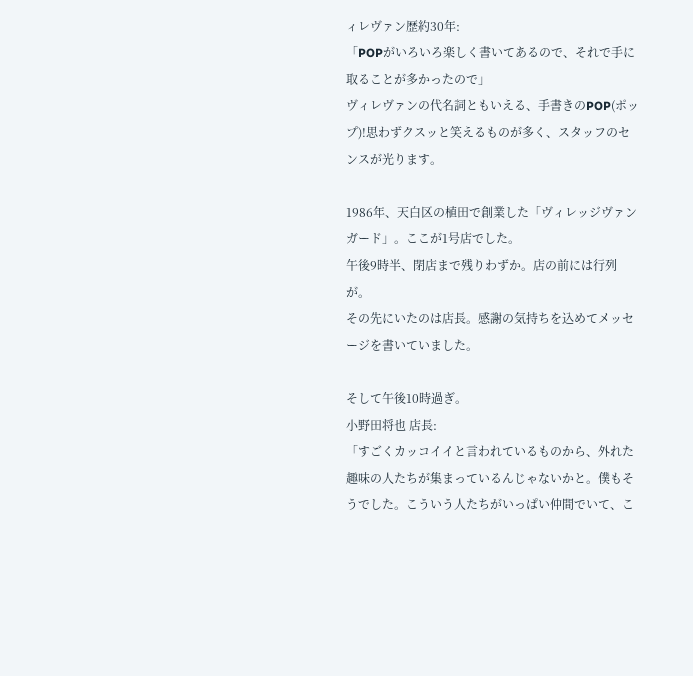ィレヴァン歴約30年:
「POPがいろいろ楽しく書いてあるので、それで手に取ることが多かったので」
ヴィレヴァンの代名詞ともいえる、手書きのPOP(ポップ)!思わずクスッと笑えるものが多く、スタッフのセンスが光ります。

1986年、天白区の植田で創業した「ヴィレッジヴァンガード」。ここが1号店でした。
午後9時半、閉店まで残りわずか。店の前には行列が。
その先にいたのは店長。感謝の気持ちを込めてメッセージを書いていました。

そして午後10時過ぎ。
小野田将也 店長:
「すごくカッコイイと言われているものから、外れた趣味の人たちが集まっているんじゃないかと。僕もそうでした。こういう人たちがいっぱい仲間でいて、こ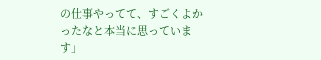の仕事やってて、すごくよかったなと本当に思っています」